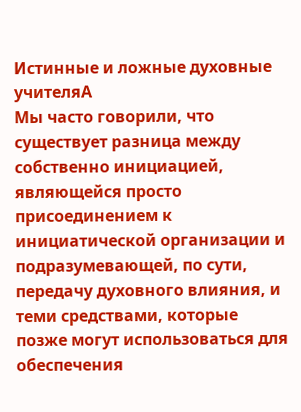Истинные и ложные духовные учителяА
Мы часто говорили, что существует разница между собственно инициацией, являющейся просто присоединением к инициатической организации и подразумевающей, по сути, передачу духовного влияния, и теми средствами, которые позже могут использоваться для обеспечения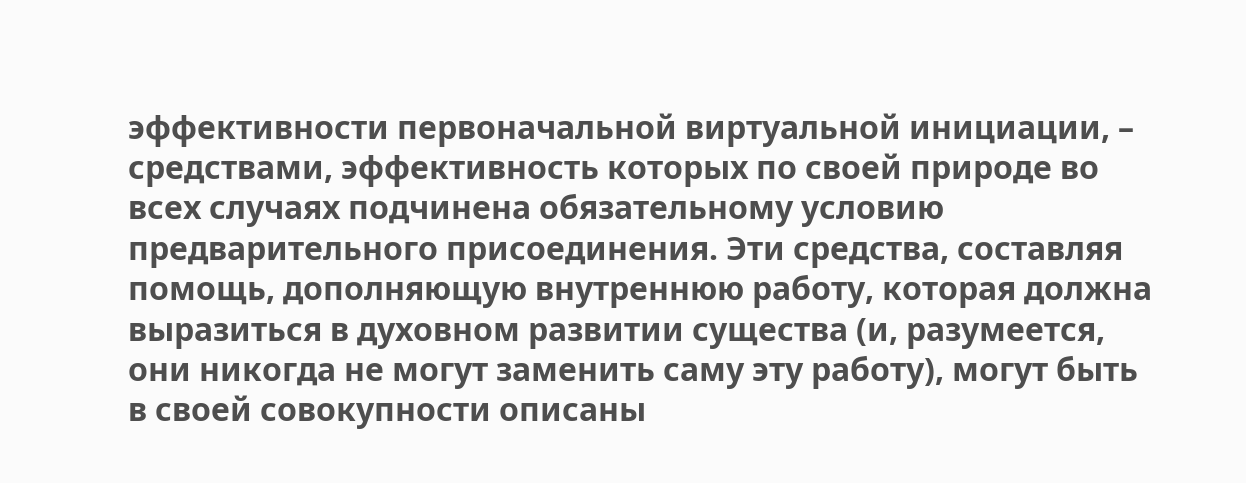эффективности первоначальной виртуальной инициации, – средствами, эффективность которых по своей природе во всех случаях подчинена обязательному условию предварительного присоединения. Эти средства, составляя помощь, дополняющую внутреннюю работу, которая должна выразиться в духовном развитии существа (и, разумеется, они никогда не могут заменить саму эту работу), могут быть в своей совокупности описаны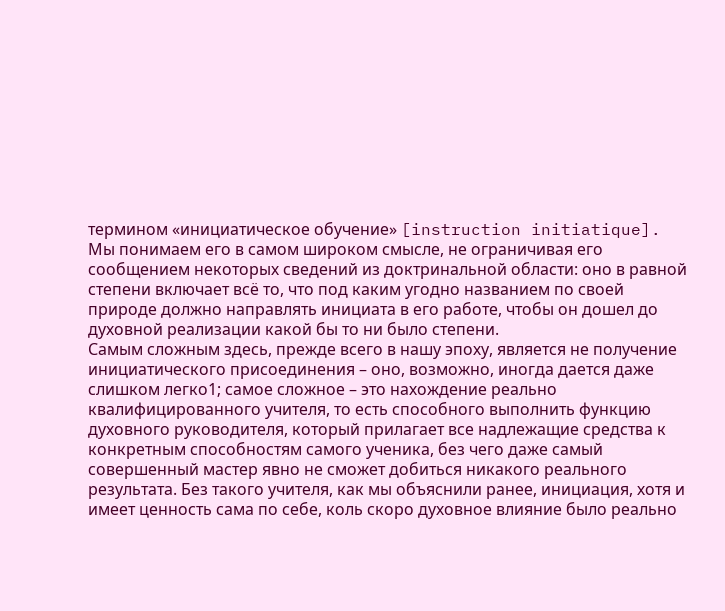термином «инициатическое обучение» [instruction initiatique]. Мы понимаем его в самом широком смысле, не ограничивая его сообщением некоторых сведений из доктринальной области: оно в равной степени включает всё то, что под каким угодно названием по своей природе должно направлять инициата в его работе, чтобы он дошел до духовной реализации какой бы то ни было степени.
Самым сложным здесь, прежде всего в нашу эпоху, является не получение инициатического присоединения – оно, возможно, иногда дается даже слишком легко1; самое сложное – это нахождение реально квалифицированного учителя, то есть способного выполнить функцию духовного руководителя, который прилагает все надлежащие средства к конкретным способностям самого ученика, без чего даже самый совершенный мастер явно не сможет добиться никакого реального результата. Без такого учителя, как мы объяснили ранее, инициация, хотя и имеет ценность сама по себе, коль скоро духовное влияние было реально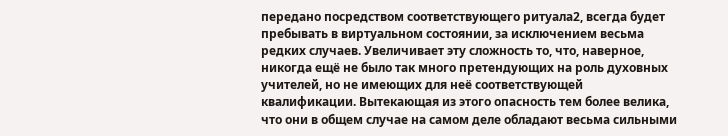передано посредством соответствующего ритуала2, всегда будет пребывать в виртуальном состоянии, за исключением весьма редких случаев. Увеличивает эту сложность то, что, наверное, никогда ещё не было так много претендующих на роль духовных учителей, но не имеющих для неё соответствующей квалификации. Вытекающая из этого опасность тем более велика, что они в общем случае на самом деле обладают весьма сильными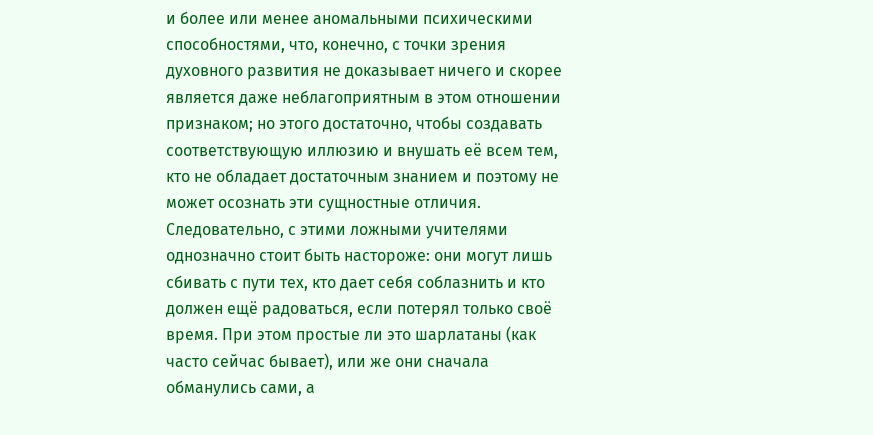и более или менее аномальными психическими способностями, что, конечно, с точки зрения духовного развития не доказывает ничего и скорее является даже неблагоприятным в этом отношении признаком; но этого достаточно, чтобы создавать соответствующую иллюзию и внушать её всем тем, кто не обладает достаточным знанием и поэтому не может осознать эти сущностные отличия. Следовательно, с этими ложными учителями однозначно стоит быть настороже: они могут лишь сбивать с пути тех, кто дает себя соблазнить и кто должен ещё радоваться, если потерял только своё время. При этом простые ли это шарлатаны (как часто сейчас бывает), или же они сначала обманулись сами, а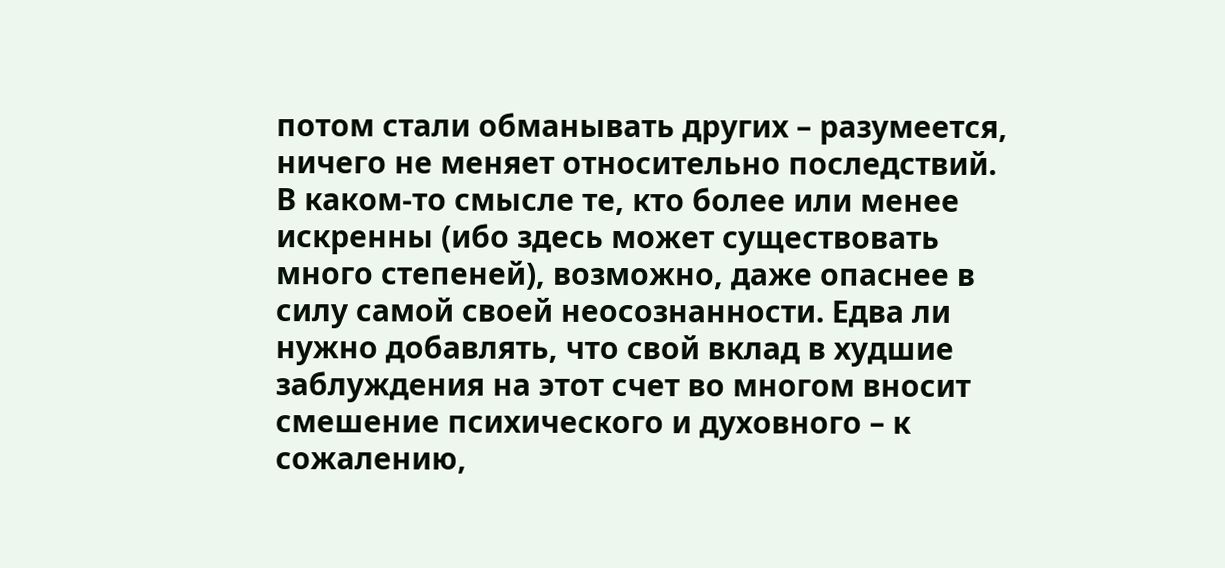потом стали обманывать других – разумеется, ничего не меняет относительно последствий. В каком-то смысле те, кто более или менее искренны (ибо здесь может существовать много степеней), возможно, даже опаснее в силу самой своей неосознанности. Едва ли нужно добавлять, что свой вклад в худшие заблуждения на этот счет во многом вносит смешение психического и духовного – к сожалению,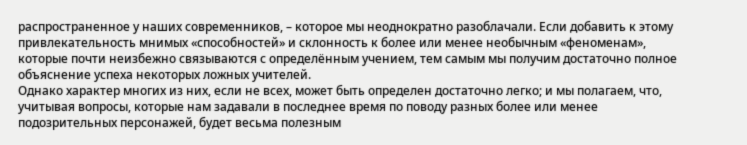распространенное у наших современников, – которое мы неоднократно разоблачали. Если добавить к этому привлекательность мнимых «способностей» и склонность к более или менее необычным «феноменам», которые почти неизбежно связываются с определённым учением, тем самым мы получим достаточно полное объяснение успеха некоторых ложных учителей.
Однако характер многих из них, если не всех, может быть определен достаточно легко; и мы полагаем, что, учитывая вопросы, которые нам задавали в последнее время по поводу разных более или менее подозрительных персонажей, будет весьма полезным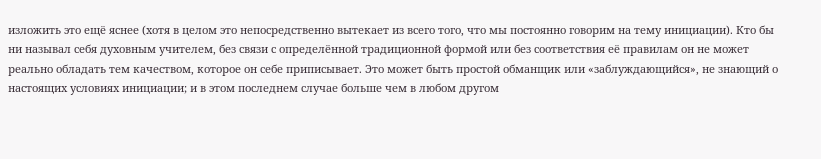изложить это ещё яснее (хотя в целом это непосредственно вытекает из всего того, что мы постоянно говорим на тему инициации). Кто бы ни называл себя духовным учителем, без связи с определённой традиционной формой или без соответствия её правилам он не может реально обладать тем качеством, которое он себе приписывает. Это может быть простой обманщик или «заблуждающийся», не знающий о настоящих условиях инициации; и в этом последнем случае больше чем в любом другом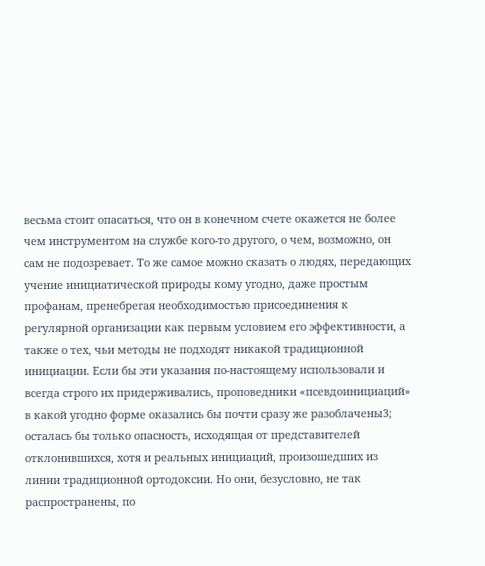весьма стоит опасаться, что он в конечном счете окажется не более чем инструментом на службе кого-то другого, о чем, возможно, он сам не подозревает. То же самое можно сказать о людях, передающих учение инициатической природы кому угодно, даже простым профанам, пренебрегая необходимостью присоединения к регулярной организации как первым условием его эффективности, а также о тех, чьи методы не подходят никакой традиционной инициации. Если бы эти указания по-настоящему использовали и всегда строго их придерживались, проповедники «псевдоинициаций» в какой угодно форме оказались бы почти сразу же разоблачены3; осталась бы только опасность, исходящая от представителей отклонившихся, хотя и реальных инициаций, произошедших из линии традиционной ортодоксии. Но они, безусловно, не так распространены, по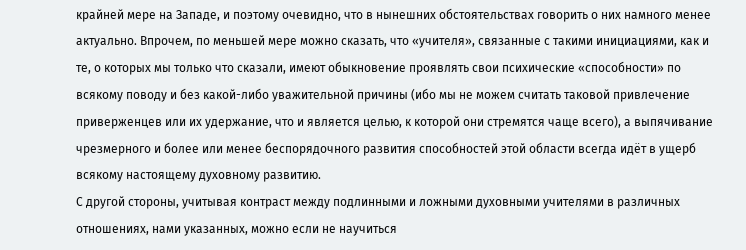крайней мере на Западе, и поэтому очевидно, что в нынешних обстоятельствах говорить о них намного менее актуально. Впрочем, по меньшей мере можно сказать, что «учителя», связанные с такими инициациями, как и те, о которых мы только что сказали, имеют обыкновение проявлять свои психические «способности» по всякому поводу и без какой-либо уважительной причины (ибо мы не можем считать таковой привлечение приверженцев или их удержание, что и является целью, к которой они стремятся чаще всего), а выпячивание чрезмерного и более или менее беспорядочного развития способностей этой области всегда идёт в ущерб всякому настоящему духовному развитию.
С другой стороны, учитывая контраст между подлинными и ложными духовными учителями в различных отношениях, нами указанных, можно если не научиться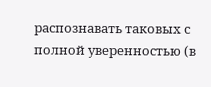распознавать таковых с полной уверенностью (в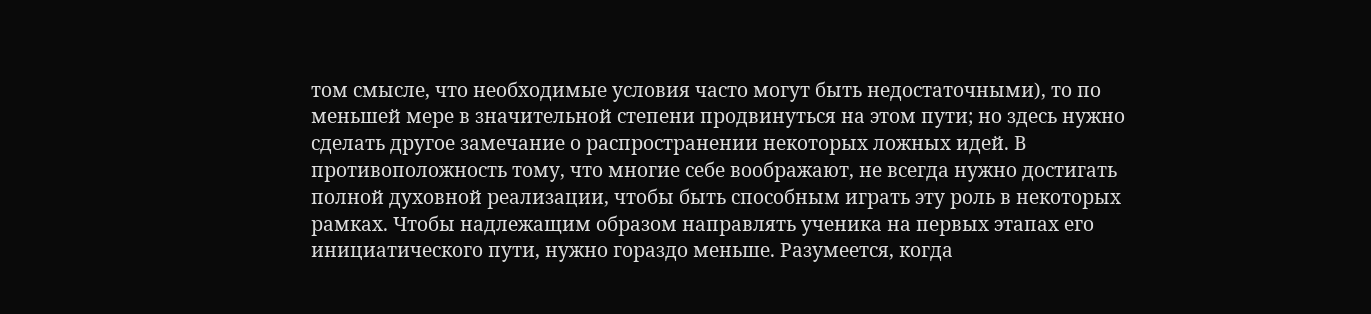том смысле, что необходимые условия часто могут быть недостаточными), то по меньшей мере в значительной степени продвинуться на этом пути; но здесь нужно сделать другое замечание о распространении некоторых ложных идей. В противоположность тому, что многие себе воображают, не всегда нужно достигать полной духовной реализации, чтобы быть способным играть эту роль в некоторых рамках. Чтобы надлежащим образом направлять ученика на первых этапах его инициатического пути, нужно гораздо меньше. Разумеется, когда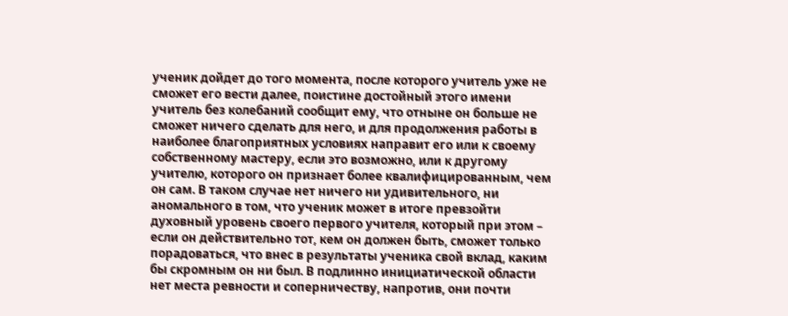ученик дойдет до того момента, после которого учитель уже не сможет его вести далее, поистине достойный этого имени учитель без колебаний сообщит ему, что отныне он больше не сможет ничего сделать для него, и для продолжения работы в наиболее благоприятных условиях направит его или к своему собственному мастеру, если это возможно, или к другому учителю, которого он признает более квалифицированным, чем он сам. В таком случае нет ничего ни удивительного, ни аномального в том, что ученик может в итоге превзойти духовный уровень своего первого учителя, который при этом – если он действительно тот, кем он должен быть, сможет только порадоваться, что внес в результаты ученика свой вклад, каким бы скромным он ни был. В подлинно инициатической области нет места ревности и соперничеству, напротив, они почти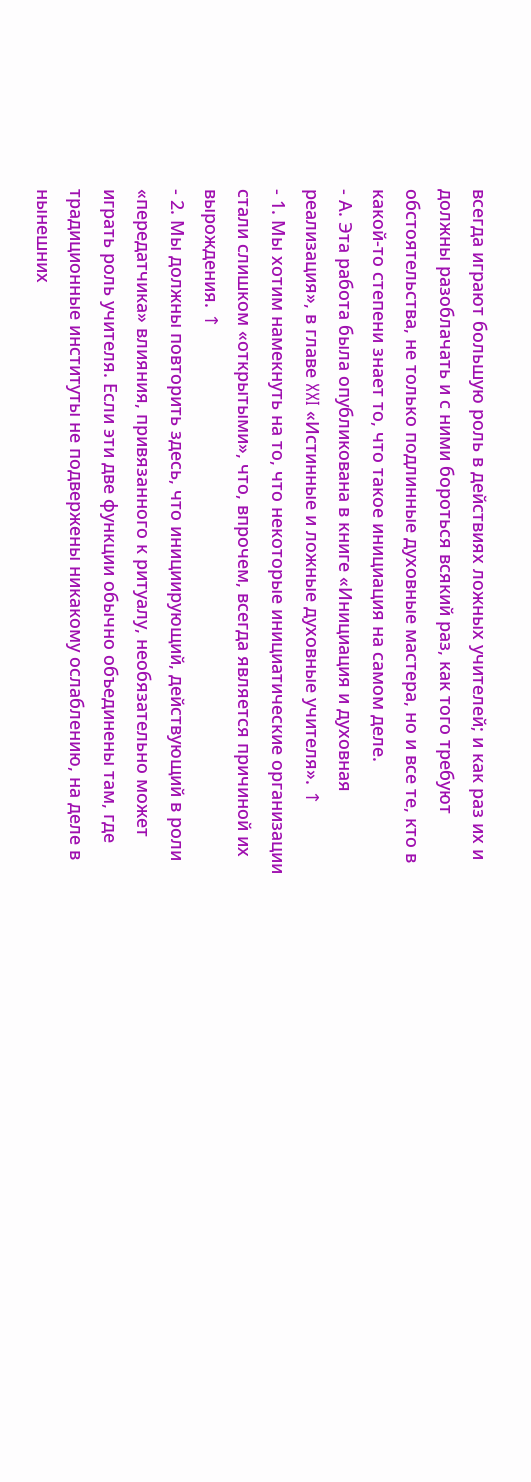всегда играют большую роль в действиях ложных учителей; и как раз их и должны разоблачать и с ними бороться всякий раз, как того требуют обстоятельства, не только подлинные духовные мастера, но и все те, кто в какой-то степени знает то, что такое инициация на самом деле.
- А. Эта работа была опубликована в книге «Инициация и духовная реализация», в главе XXI «Истинные и ложные духовные учителя». ↑
- 1. Мы хотим намекнуть на то, что некоторые инициатические организации стали слишком «открытыми», что, впрочем, всегда является причиной их вырождения. ↑
- 2. Мы должны повторить здесь, что инициирующий, действующий в роли «передатчика» влияния, привязанного к ритуалу, необязательно может играть роль учителя. Если эти две функции обычно объединены там, где традиционные институты не подвержены никакому ослаблению, на деле в нынешних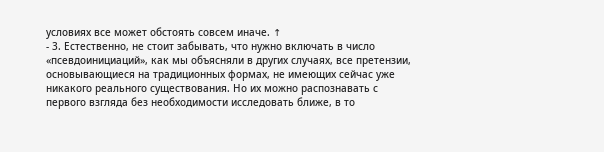условиях все может обстоять совсем иначе. ↑
- 3. Естественно, не стоит забывать, что нужно включать в число «псевдоинициаций», как мы объясняли в других случаях, все претензии, основывающиеся на традиционных формах, не имеющих сейчас уже никакого реального существования. Но их можно распознавать с первого взгляда без необходимости исследовать ближе, в то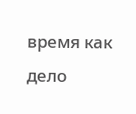время как дело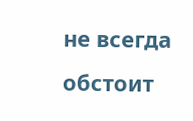не всегда обстоит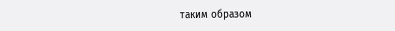таким образом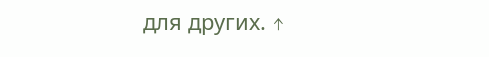для других. ↑